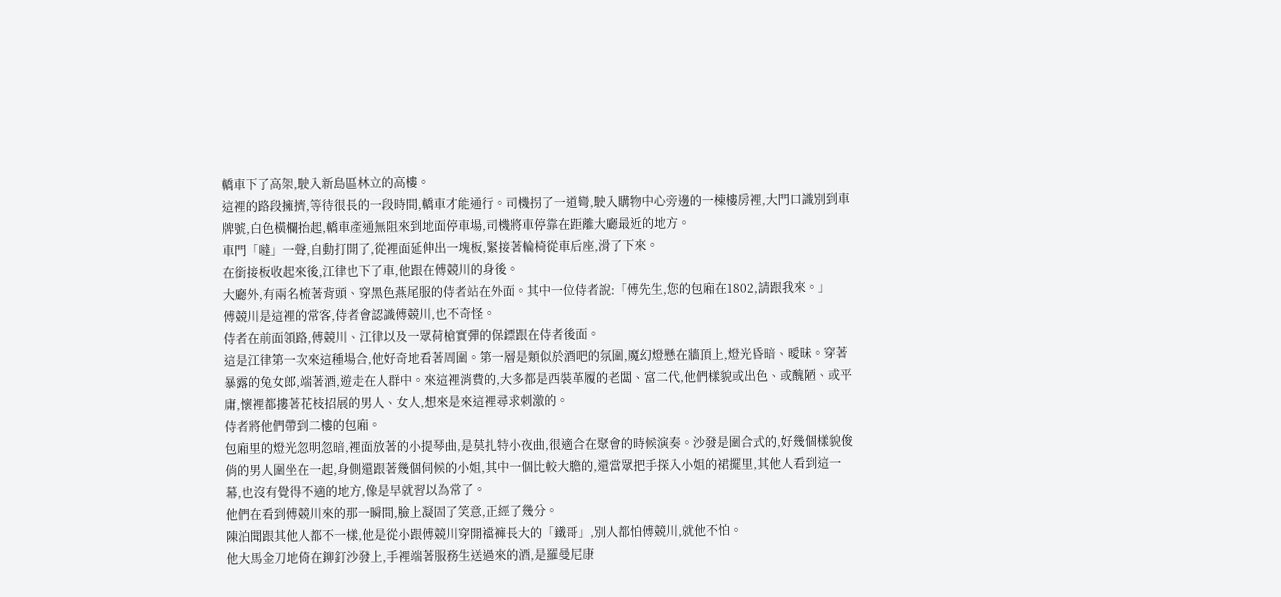轎車下了高架,駛入新島區林立的高樓。
這裡的路段擁擠,等待很長的一段時間,轎車才能通行。司機拐了一道彎,駛入購物中心旁邊的一棟樓房裡,大門口識別到車牌號,白色橫欄抬起,轎車產通無阻來到地面停車場,司機將車停靠在距離大廳最近的地方。
車門「噠」一聲,自動打開了,從裡面延伸出一塊板,緊接著輪椅從車后座,滑了下來。
在銜接板收起來後,江律也下了車,他跟在傅競川的身後。
大廳外,有兩名梳著背頭、穿黑色燕尾服的侍者站在外面。其中一位侍者說:「傅先生,您的包廂在1802,請跟我來。」
傅競川是這裡的常客,侍者會認識傅競川,也不奇怪。
侍者在前面領路,傅競川、江律以及一眾荷槍實彈的保鏢跟在侍者後面。
這是江律第一次來這種場合,他好奇地看著周圍。第一層是類似於酒吧的氛圍,魔幻燈懸在牆頂上,燈光昏暗、曖昧。穿著暴露的兔女郎,端著酒,遊走在人群中。來這裡消費的,大多都是西裝革履的老闆、富二代,他們樣貌或出色、或醜陋、或平庸,懷裡都摟著花枝招展的男人、女人,想來是來這裡尋求刺激的。
侍者將他們帶到二樓的包廂。
包廂里的燈光忽明忽暗,裡面放著的小提琴曲,是莫扎特小夜曲,很適合在聚會的時候演奏。沙發是圍合式的,好幾個樣貌俊俏的男人圍坐在一起,身側還跟著幾個伺候的小姐,其中一個比較大膽的,還當眾把手探入小姐的裙擺里,其他人看到這一幕,也沒有覺得不適的地方,像是早就習以為常了。
他們在看到傅競川來的那一瞬間,臉上凝固了笑意,正經了幾分。
陳泊聞跟其他人都不一樣,他是從小跟傅競川穿開襠褲長大的「鐵哥」,別人都怕傅競川,就他不怕。
他大馬金刀地倚在鉚釘沙發上,手裡端著服務生送過來的酒,是羅曼尼康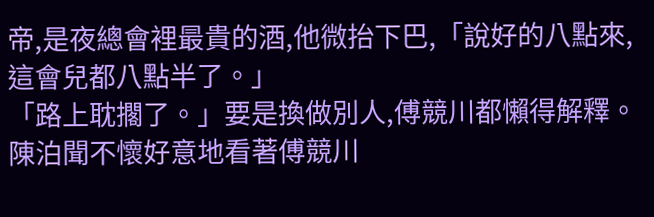帝,是夜總會裡最貴的酒,他微抬下巴,「說好的八點來,這會兒都八點半了。」
「路上耽擱了。」要是換做別人,傅競川都懶得解釋。
陳泊聞不懷好意地看著傅競川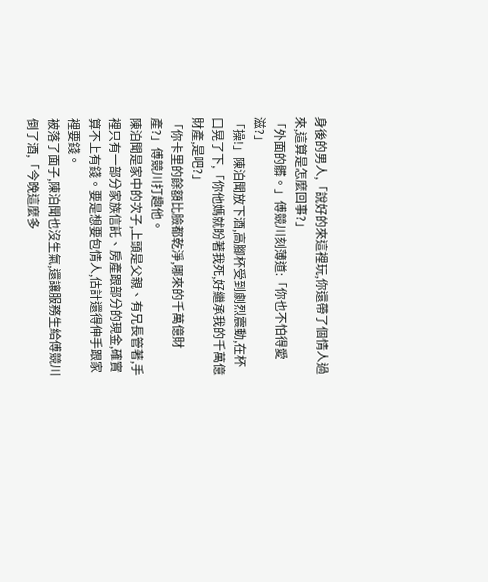身後的男人,「說好的來這裡玩,你還帶了個情人過來,這算是怎麼回事?」
「外面的髒。」傅競川刻薄道:「你也不怕得愛滋?」
「操!」陳泊聞放下酒,高腳杯受到劇烈震動,在杯口晃了下,「你他媽就盼著我死,好繼承我的千萬億財產,是吧?」
「你卡里的餘額比臉都乾淨,哪來的千萬億財產?」傅競川打趣他。
陳泊聞是家中的次子,上頭是父親、有兄長管著,手裡只有一部分家族信託、房產跟部分的現金,確實算不上有錢。要是想要包情人,估計還得伸手跟家裡要錢。
被落了面子,陳泊聞也沒生氣,還讓服務生給傅競川倒了酒,「今晚這麼多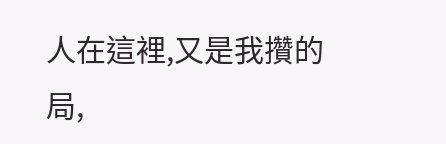人在這裡,又是我攢的局,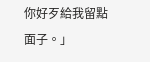你好歹給我留點面子。」